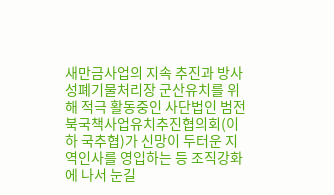새만금사업의 지속 추진과 방사성폐기물처리장 군산유치를 위해 적극 활동중인 사단법인 범전북국책사업유치추진협의회(이하 국추협)가 신망이 두터운 지역인사를 영입하는 등 조직강화에 나서 눈길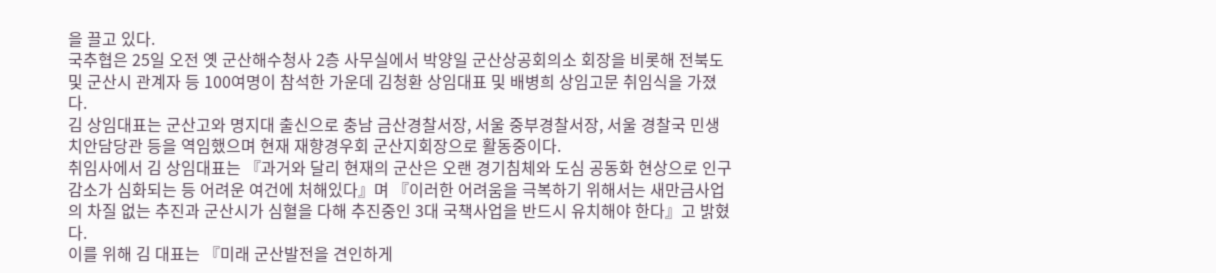을 끌고 있다.
국추협은 25일 오전 옛 군산해수청사 2층 사무실에서 박양일 군산상공회의소 회장을 비롯해 전북도 및 군산시 관계자 등 100여명이 참석한 가운데 김청환 상임대표 및 배병희 상임고문 취임식을 가졌다.
김 상임대표는 군산고와 명지대 출신으로 충남 금산경찰서장, 서울 중부경찰서장, 서울 경찰국 민생치안담당관 등을 역임했으며 현재 재향경우회 군산지회장으로 활동중이다.
취임사에서 김 상임대표는 『과거와 달리 현재의 군산은 오랜 경기침체와 도심 공동화 현상으로 인구감소가 심화되는 등 어려운 여건에 처해있다』며 『이러한 어려움을 극복하기 위해서는 새만금사업의 차질 없는 추진과 군산시가 심혈을 다해 추진중인 3대 국책사업을 반드시 유치해야 한다』고 밝혔다.
이를 위해 김 대표는 『미래 군산발전을 견인하게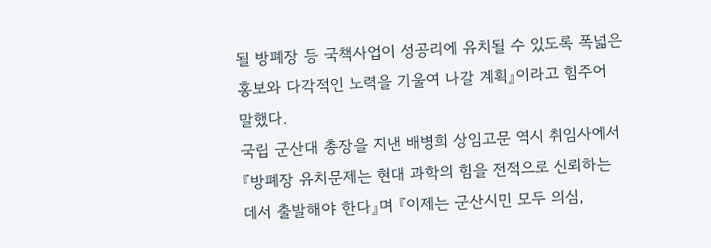될 방폐장 등 국책사업이 성공리에 유치될 수 있도록 폭넓은 홍보와 다각적인 노력을 기울여 나갈 계획』이라고 힘주어 말했다.
국립 군산대 총장을 지낸 배병희 상임고문 역시 취임사에서 『방폐장 유치문제는 현대 과학의 힘을 전적으로 신뢰하는 데서 출발해야 한다』며 『이제는 군산시민 모두 의심,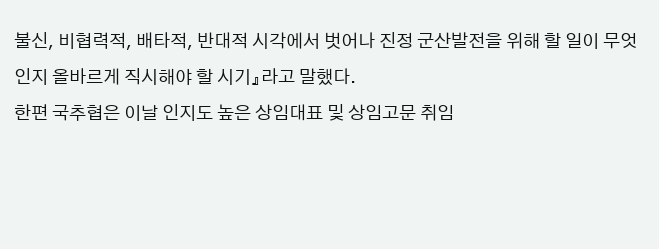불신, 비협력적, 배타적, 반대적 시각에서 벗어나 진정 군산발전을 위해 할 일이 무엇인지 올바르게 직시해야 할 시기』라고 말했다.
한편 국추협은 이날 인지도 높은 상임대표 및 상임고문 취임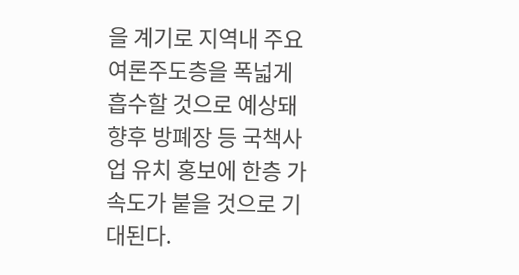을 계기로 지역내 주요 여론주도층을 폭넓게 흡수할 것으로 예상돼 향후 방폐장 등 국책사업 유치 홍보에 한층 가속도가 붙을 것으로 기대된다.